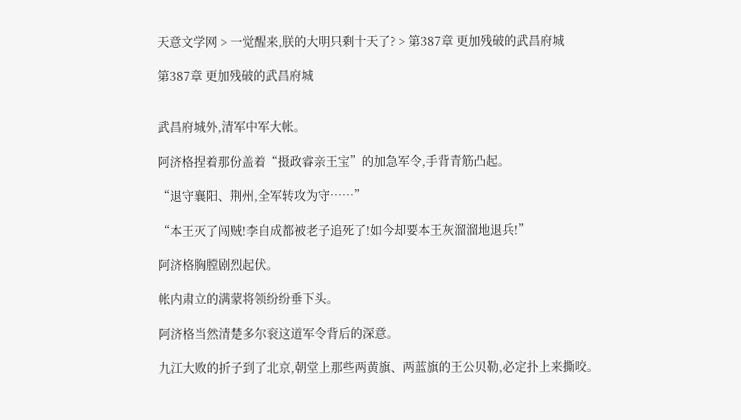天意文学网 > 一觉醒来,朕的大明只剩十天了? > 第387章 更加残破的武昌府城

第387章 更加残破的武昌府城


武昌府城外,清军中军大帐。

阿济格捏着那份盖着“摄政睿亲王宝”的加急军令,手背青筋凸起。

“退守襄阳、荆州,全军转攻为守……”

“本王灭了闯贼!李自成都被老子追死了!如今却要本王灰溜溜地退兵!”

阿济格胸膛剧烈起伏。

帐内肃立的满蒙将领纷纷垂下头。

阿济格当然清楚多尔衮这道军令背后的深意。

九江大败的折子到了北京,朝堂上那些两黄旗、两蓝旗的王公贝勒,必定扑上来撕咬。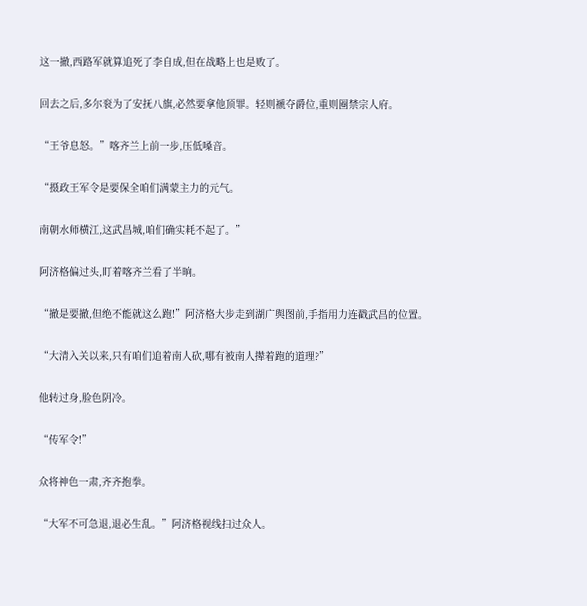这一撤,西路军就算追死了李自成,但在战略上也是败了。

回去之后,多尔衮为了安抚八旗,必然要拿他顶罪。轻则褫夺爵位,重则圈禁宗人府。

“王爷息怒。”喀齐兰上前一步,压低嗓音。

“摄政王军令是要保全咱们满蒙主力的元气。

南朝水师横江,这武昌城,咱们确实耗不起了。”

阿济格偏过头,盯着喀齐兰看了半晌。

“撤是要撤,但绝不能就这么跑!”阿济格大步走到湖广舆图前,手指用力连戳武昌的位置。

“大清入关以来,只有咱们追着南人砍,哪有被南人撵着跑的道理?”

他转过身,脸色阴冷。

“传军令!”

众将神色一肃,齐齐抱拳。

“大军不可急退,退必生乱。”阿济格视线扫过众人。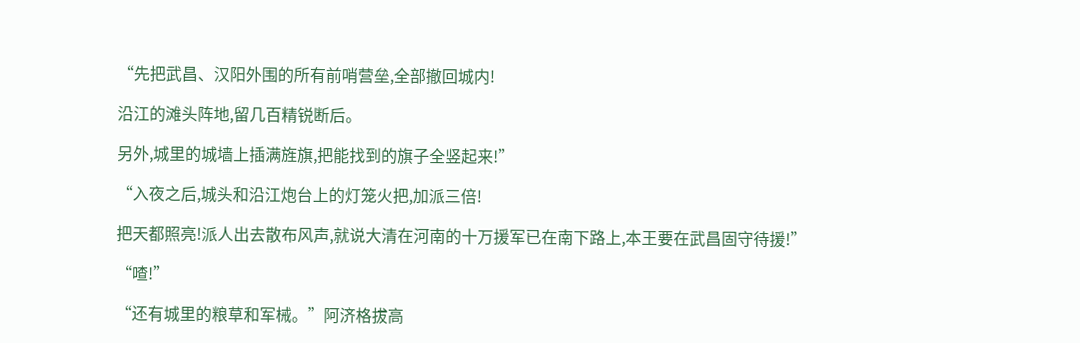“先把武昌、汉阳外围的所有前哨营垒,全部撤回城内!

沿江的滩头阵地,留几百精锐断后。

另外,城里的城墙上插满旌旗,把能找到的旗子全竖起来!”

“入夜之后,城头和沿江炮台上的灯笼火把,加派三倍!

把天都照亮!派人出去散布风声,就说大清在河南的十万援军已在南下路上,本王要在武昌固守待援!”

“喳!”

“还有城里的粮草和军械。”阿济格拔高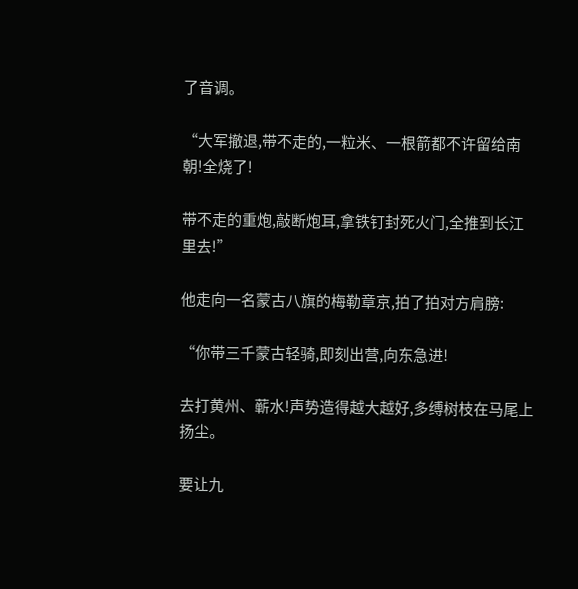了音调。

“大军撤退,带不走的,一粒米、一根箭都不许留给南朝!全烧了!

带不走的重炮,敲断炮耳,拿铁钉封死火门,全推到长江里去!”

他走向一名蒙古八旗的梅勒章京,拍了拍对方肩膀:

“你带三千蒙古轻骑,即刻出营,向东急进!

去打黄州、蕲水!声势造得越大越好,多缚树枝在马尾上扬尘。

要让九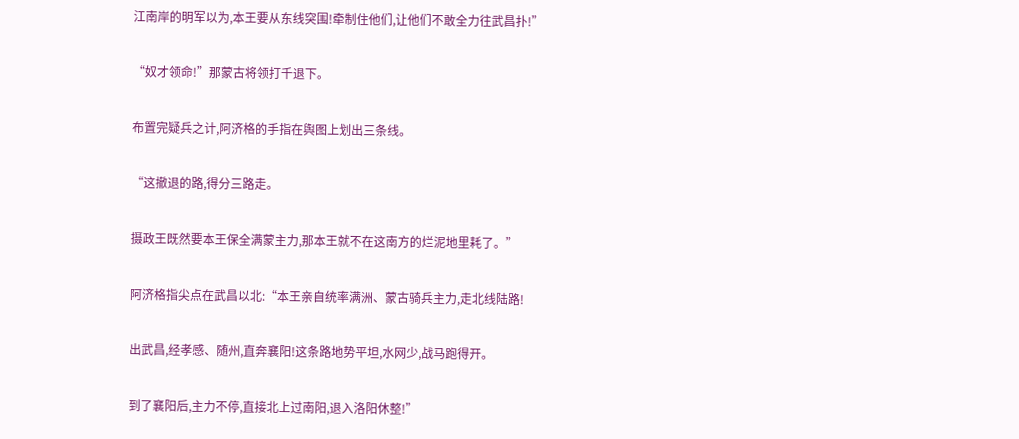江南岸的明军以为,本王要从东线突围!牵制住他们,让他们不敢全力往武昌扑!”

“奴才领命!”那蒙古将领打千退下。

布置完疑兵之计,阿济格的手指在舆图上划出三条线。

“这撤退的路,得分三路走。

摄政王既然要本王保全满蒙主力,那本王就不在这南方的烂泥地里耗了。”

阿济格指尖点在武昌以北:“本王亲自统率满洲、蒙古骑兵主力,走北线陆路!

出武昌,经孝感、随州,直奔襄阳!这条路地势平坦,水网少,战马跑得开。

到了襄阳后,主力不停,直接北上过南阳,退入洛阳休整!”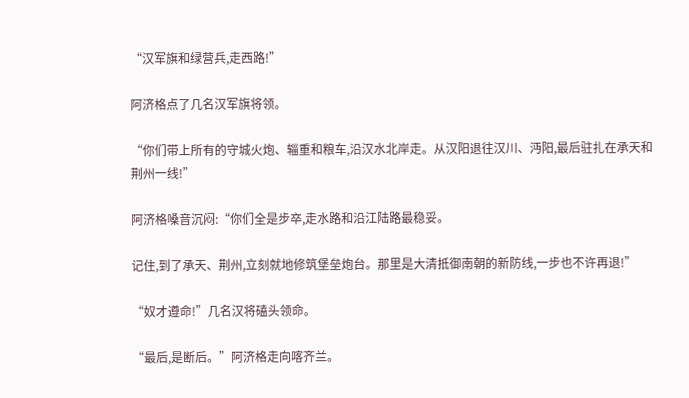“汉军旗和绿营兵,走西路!”

阿济格点了几名汉军旗将领。

“你们带上所有的守城火炮、辎重和粮车,沿汉水北岸走。从汉阳退往汉川、沔阳,最后驻扎在承天和荆州一线!”

阿济格嗓音沉闷:“你们全是步卒,走水路和沿江陆路最稳妥。

记住,到了承天、荆州,立刻就地修筑堡垒炮台。那里是大清抵御南朝的新防线,一步也不许再退!”

“奴才遵命!”几名汉将磕头领命。

“最后,是断后。”阿济格走向喀齐兰。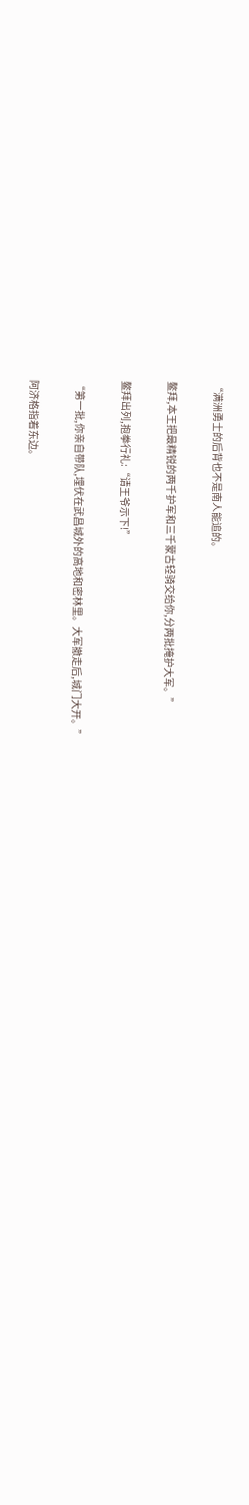“满洲勇士的后背也不是南人能追的。

鳌拜,本王把最精锐的两千护军和三千蒙古轻骑交给你,分两批掩护大军。”

鳌拜出列,抱拳行礼:“请王爷示下!”

“第一批,你亲自带队,埋伏在武昌城外的高地和密林里。大军撤走后,城门大开。”

阿济格指着东边。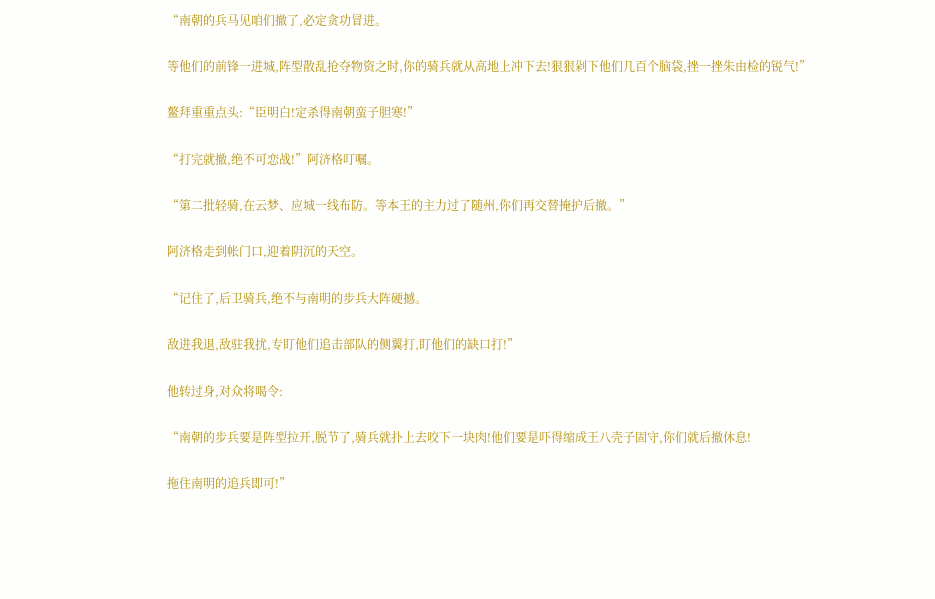“南朝的兵马见咱们撤了,必定贪功冒进。

等他们的前锋一进城,阵型散乱抢夺物资之时,你的骑兵就从高地上冲下去!狠狠剁下他们几百个脑袋,挫一挫朱由检的锐气!”

鳌拜重重点头:“臣明白!定杀得南朝蛮子胆寒!”

“打完就撤,绝不可恋战!”阿济格叮嘱。

“第二批轻骑,在云梦、应城一线布防。等本王的主力过了随州,你们再交替掩护后撤。”

阿济格走到帐门口,迎着阴沉的天空。

“记住了,后卫骑兵,绝不与南明的步兵大阵硬撼。

敌进我退,敌驻我扰,专盯他们追击部队的侧翼打,盯他们的缺口打!”

他转过身,对众将喝令:

“南朝的步兵要是阵型拉开,脱节了,骑兵就扑上去咬下一块肉!他们要是吓得缩成王八壳子固守,你们就后撤休息!

拖住南明的追兵即可!”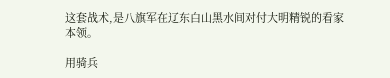这套战术,是八旗军在辽东白山黑水间对付大明精锐的看家本领。

用骑兵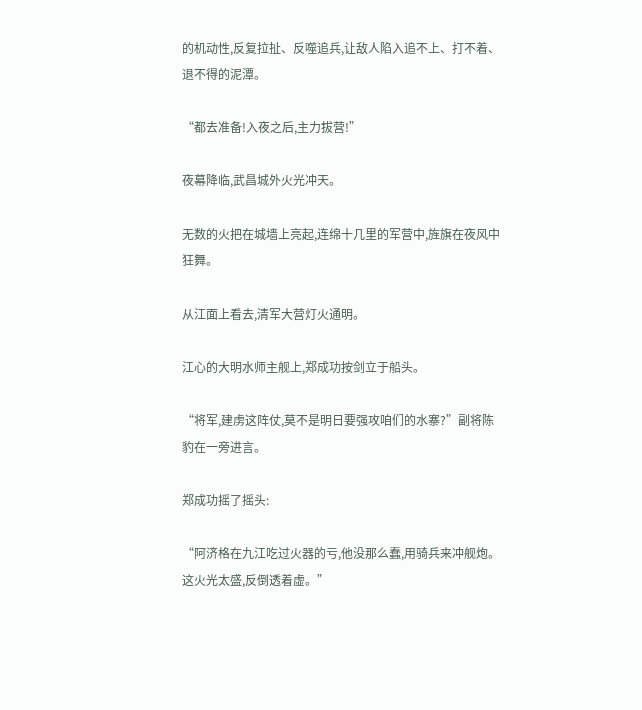的机动性,反复拉扯、反噬追兵,让敌人陷入追不上、打不着、退不得的泥潭。

“都去准备!入夜之后,主力拔营!”

夜幕降临,武昌城外火光冲天。

无数的火把在城墙上亮起,连绵十几里的军营中,旌旗在夜风中狂舞。

从江面上看去,清军大营灯火通明。

江心的大明水师主舰上,郑成功按剑立于船头。

“将军,建虏这阵仗,莫不是明日要强攻咱们的水寨?”副将陈豹在一旁进言。

郑成功摇了摇头:

“阿济格在九江吃过火器的亏,他没那么蠢,用骑兵来冲舰炮。这火光太盛,反倒透着虚。”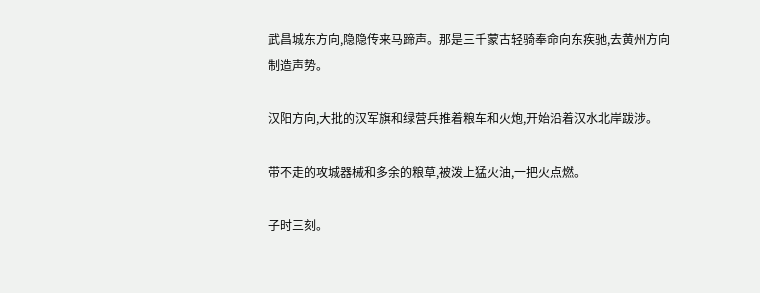武昌城东方向,隐隐传来马蹄声。那是三千蒙古轻骑奉命向东疾驰,去黄州方向制造声势。

汉阳方向,大批的汉军旗和绿营兵推着粮车和火炮,开始沿着汉水北岸跋涉。

带不走的攻城器械和多余的粮草,被泼上猛火油,一把火点燃。

子时三刻。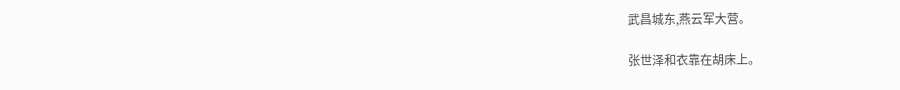武昌城东,燕云军大营。

张世泽和衣靠在胡床上。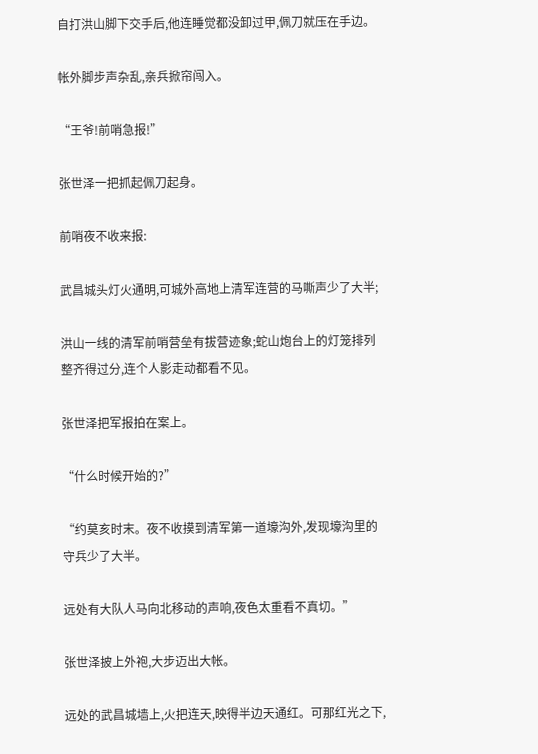自打洪山脚下交手后,他连睡觉都没卸过甲,佩刀就压在手边。

帐外脚步声杂乱,亲兵掀帘闯入。

“王爷!前哨急报!”

张世泽一把抓起佩刀起身。

前哨夜不收来报:

武昌城头灯火通明,可城外高地上清军连营的马嘶声少了大半;

洪山一线的清军前哨营垒有拔营迹象;蛇山炮台上的灯笼排列整齐得过分,连个人影走动都看不见。

张世泽把军报拍在案上。

“什么时候开始的?”

“约莫亥时末。夜不收摸到清军第一道壕沟外,发现壕沟里的守兵少了大半。

远处有大队人马向北移动的声响,夜色太重看不真切。”

张世泽披上外袍,大步迈出大帐。

远处的武昌城墙上,火把连天,映得半边天通红。可那红光之下,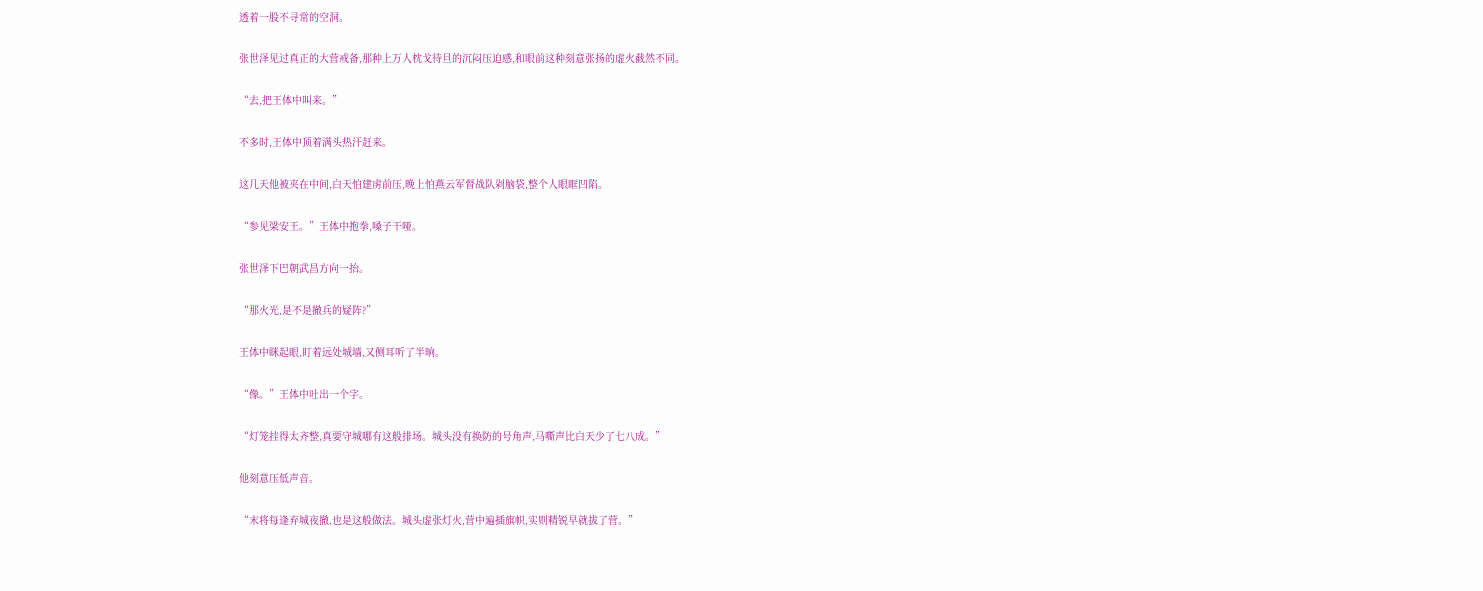透着一股不寻常的空洞。

张世泽见过真正的大营戒备,那种上万人枕戈待旦的沉闷压迫感,和眼前这种刻意张扬的虚火截然不同。

“去,把王体中叫来。”

不多时,王体中顶着满头热汗赶来。

这几天他被夹在中间,白天怕建虏前压,晚上怕燕云军督战队剁脑袋,整个人眼眶凹陷。

“参见梁安王。”王体中抱拳,嗓子干哑。

张世泽下巴朝武昌方向一抬。

“那火光,是不是撤兵的疑阵?”

王体中眯起眼,盯着远处城墙,又侧耳听了半晌。

“像。”王体中吐出一个字。

“灯笼挂得太齐整,真要守城哪有这般排场。城头没有换防的号角声,马嘶声比白天少了七八成。”

他刻意压低声音。

“末将每逢弃城夜撤,也是这般做法。城头虚张灯火,营中遍插旗帜,实则精锐早就拔了营。”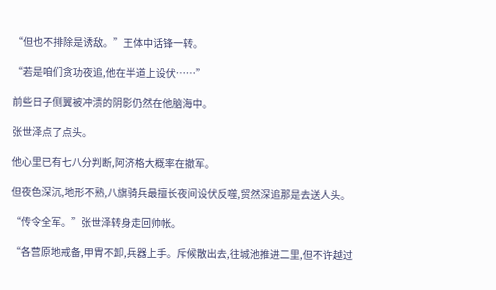“但也不排除是诱敌。”王体中话锋一转。

“若是咱们贪功夜追,他在半道上设伏……”

前些日子侧翼被冲溃的阴影仍然在他脑海中。

张世泽点了点头。

他心里已有七八分判断,阿济格大概率在撤军。

但夜色深沉,地形不熟,八旗骑兵最擅长夜间设伏反噬,贸然深追那是去送人头。

“传令全军。”张世泽转身走回帅帐。

“各营原地戒备,甲胄不卸,兵器上手。斥候散出去,往城池推进二里,但不许越过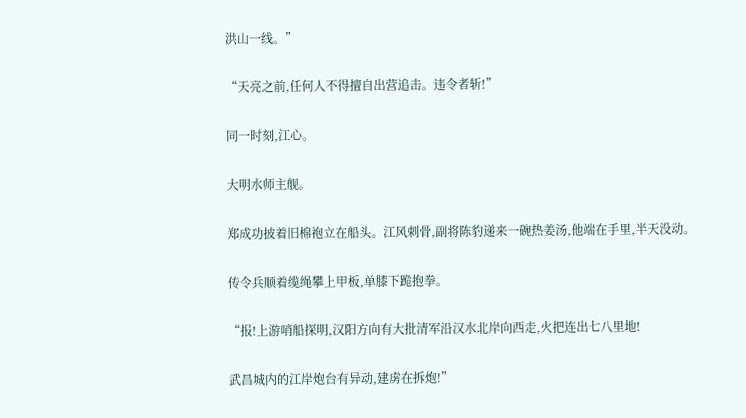洪山一线。”

“天亮之前,任何人不得擅自出营追击。违令者斩!”

同一时刻,江心。

大明水师主舰。

郑成功披着旧棉袍立在船头。江风刺骨,副将陈豹递来一碗热姜汤,他端在手里,半天没动。

传令兵顺着缆绳攀上甲板,单膝下跪抱拳。

“报!上游哨船探明,汉阳方向有大批清军沿汉水北岸向西走,火把连出七八里地!

武昌城内的江岸炮台有异动,建虏在拆炮!”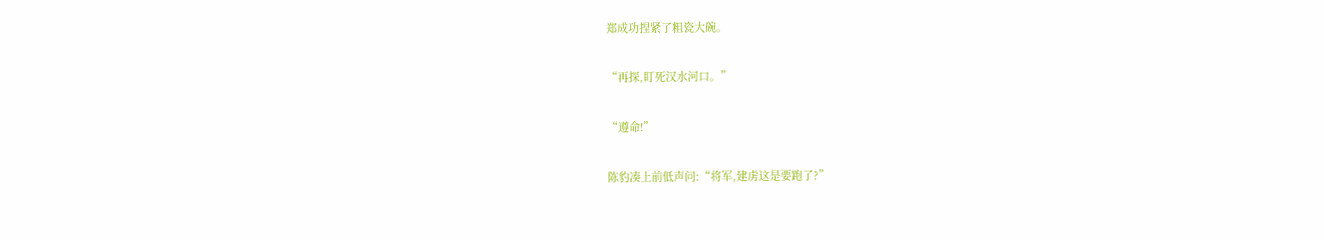郑成功捏紧了粗瓷大碗。

“再探,盯死汉水河口。”

“遵命!”

陈豹凑上前低声问:“将军,建虏这是要跑了?”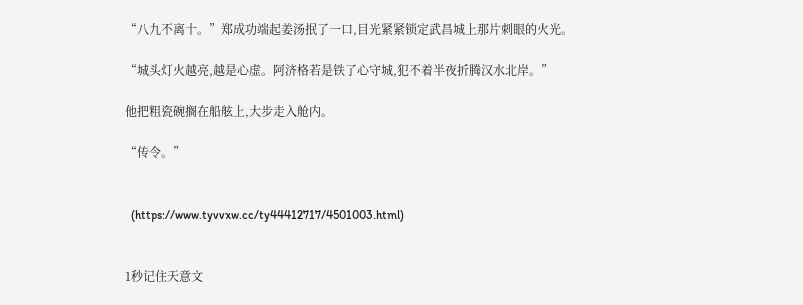“八九不离十。”郑成功端起姜汤抿了一口,目光紧紧锁定武昌城上那片刺眼的火光。

“城头灯火越亮,越是心虚。阿济格若是铁了心守城,犯不着半夜折腾汉水北岸。”

他把粗瓷碗搁在船舷上,大步走入舱内。

“传令。”


  (https://www.tyvvxw.cc/ty44412717/4501003.html)


1秒记住天意文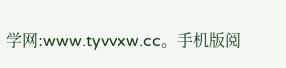学网:www.tyvvxw.cc。手机版阅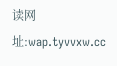读网址:wap.tyvvxw.cc